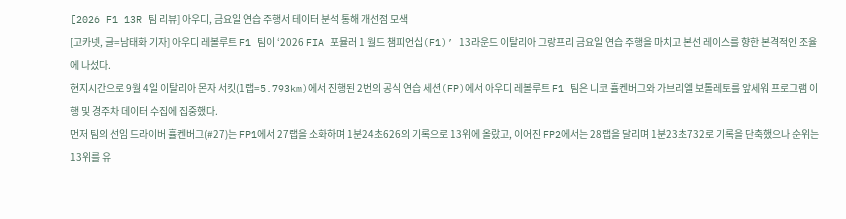[2026 F1 13R 팀 리뷰] 아우디, 금요일 연습 주행서 테이터 분석 통해 개선점 모색
[고카넷, 글=남태화 기자] 아우디 레볼루트 F1 팀이 ‘2026 FIA 포뮬러 1 월드 챔피언십(F1)’ 13라운드 이탈리아 그랑프리 금요일 연습 주행을 마치고 본선 레이스를 향한 본격적인 조율에 나섰다.
현지시간으로 9월 4일 이탈리아 몬자 서킷(1랩=5.793km)에서 진행된 2번의 공식 연습 세션(FP)에서 아우디 레볼루트 F1 팀은 니코 휼켄버그와 가브리엘 보톨레토를 앞세워 프로그램 이행 및 경주차 데이터 수집에 집중했다.
먼저 팀의 선임 드라이버 휼켄버그(#27)는 FP1에서 27랩을 소화하며 1분24초626의 기록으로 13위에 올랐고, 이어진 FP2에서는 28랩을 달리며 1분23초732로 기록을 단축했으나 순위는 13위를 유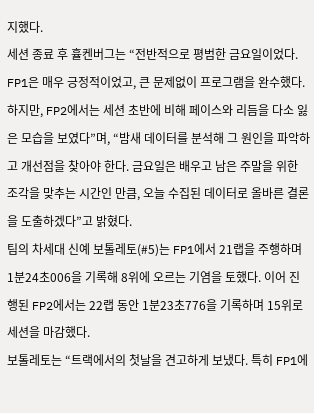지했다.
세션 종료 후 휼켄버그는 “전반적으로 평범한 금요일이었다. FP1은 매우 긍정적이었고, 큰 문제없이 프로그램을 완수했다. 하지만, FP2에서는 세션 초반에 비해 페이스와 리듬을 다소 잃은 모습을 보였다”며, “밤새 데이터를 분석해 그 원인을 파악하고 개선점을 찾아야 한다. 금요일은 배우고 남은 주말을 위한 조각을 맞추는 시간인 만큼, 오늘 수집된 데이터로 올바른 결론을 도출하겠다”고 밝혔다.
팀의 차세대 신예 보톨레토(#5)는 FP1에서 21랩을 주행하며 1분24초006을 기록해 8위에 오르는 기염을 토했다. 이어 진행된 FP2에서는 22랩 동안 1분23초776을 기록하며 15위로 세션을 마감했다.
보톨레토는 “트랙에서의 첫날을 견고하게 보냈다. 특히 FP1에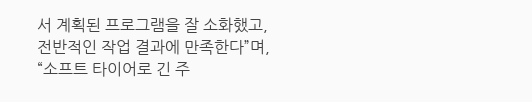서 계획된 프로그램을 잘 소화했고, 전반적인 작업 결과에 만족한다”며, “소프트 타이어로 긴 주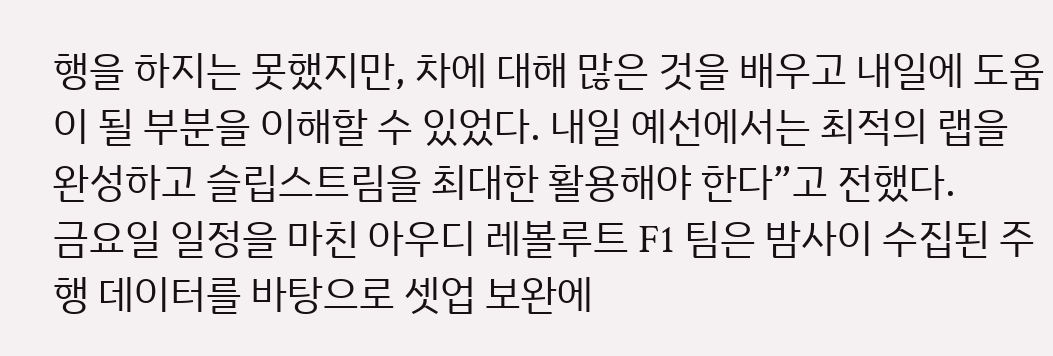행을 하지는 못했지만, 차에 대해 많은 것을 배우고 내일에 도움이 될 부분을 이해할 수 있었다. 내일 예선에서는 최적의 랩을 완성하고 슬립스트림을 최대한 활용해야 한다”고 전했다.
금요일 일정을 마친 아우디 레볼루트 F1 팀은 밤사이 수집된 주행 데이터를 바탕으로 셋업 보완에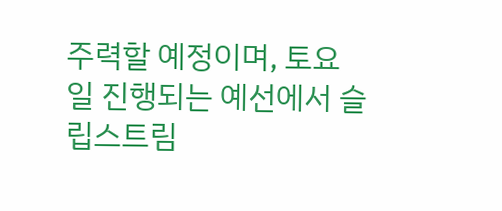주력할 예정이며, 토요일 진행되는 예선에서 슬립스트림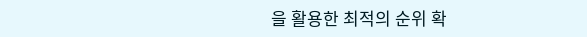을 활용한 최적의 순위 확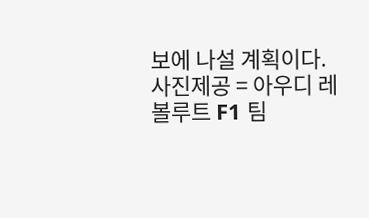보에 나설 계획이다.
사진제공 = 아우디 레볼루트 F1 팀